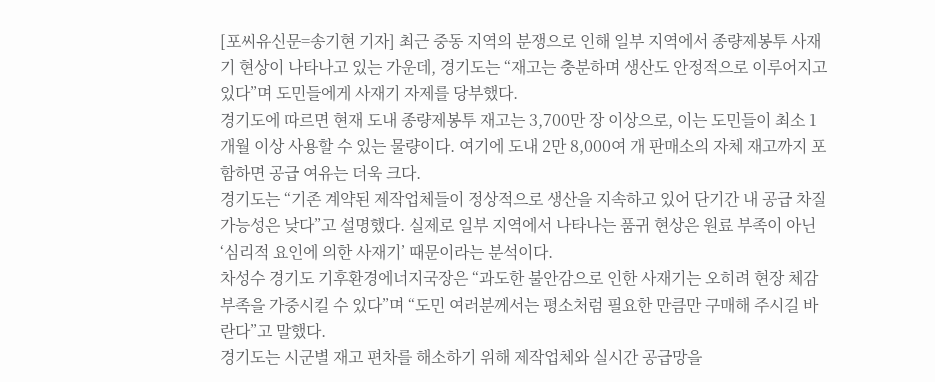[포씨유신문=송기현 기자] 최근 중동 지역의 분쟁으로 인해 일부 지역에서 종량제봉투 사재기 현상이 나타나고 있는 가운데, 경기도는 “재고는 충분하며 생산도 안정적으로 이루어지고 있다”며 도민들에게 사재기 자제를 당부했다.
경기도에 따르면 현재 도내 종량제봉투 재고는 3,700만 장 이상으로, 이는 도민들이 최소 1개월 이상 사용할 수 있는 물량이다. 여기에 도내 2만 8,000여 개 판매소의 자체 재고까지 포함하면 공급 여유는 더욱 크다.
경기도는 “기존 계약된 제작업체들이 정상적으로 생산을 지속하고 있어 단기간 내 공급 차질 가능성은 낮다”고 설명했다. 실제로 일부 지역에서 나타나는 품귀 현상은 원료 부족이 아닌 ‘심리적 요인에 의한 사재기’ 때문이라는 분석이다.
차성수 경기도 기후환경에너지국장은 “과도한 불안감으로 인한 사재기는 오히려 현장 체감 부족을 가중시킬 수 있다”며 “도민 여러분께서는 평소처럼 필요한 만큼만 구매해 주시길 바란다”고 말했다.
경기도는 시군별 재고 편차를 해소하기 위해 제작업체와 실시간 공급망을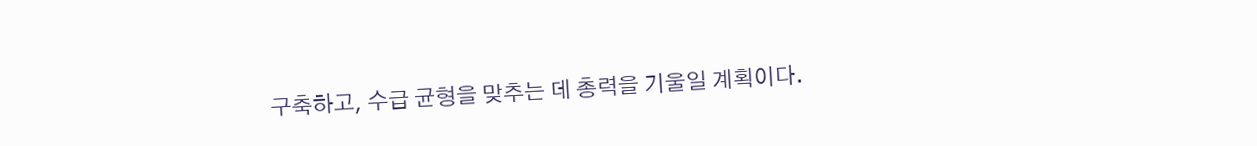구축하고, 수급 균형을 맞추는 데 총력을 기울일 계획이다.